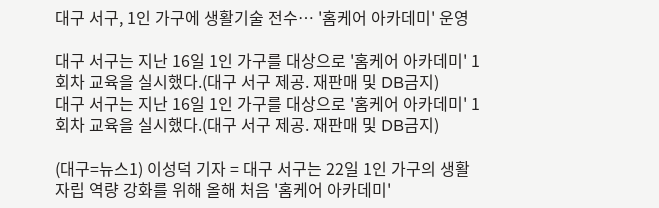대구 서구, 1인 가구에 생활기술 전수… '홈케어 아카데미' 운영

대구 서구는 지난 16일 1인 가구를 대상으로 '홈케어 아카데미' 1회차 교육을 실시했다.(대구 서구 제공. 재판매 및 DB금지)
대구 서구는 지난 16일 1인 가구를 대상으로 '홈케어 아카데미' 1회차 교육을 실시했다.(대구 서구 제공. 재판매 및 DB금지)

(대구=뉴스1) 이성덕 기자 = 대구 서구는 22일 1인 가구의 생활 자립 역량 강화를 위해 올해 처음 '홈케어 아카데미'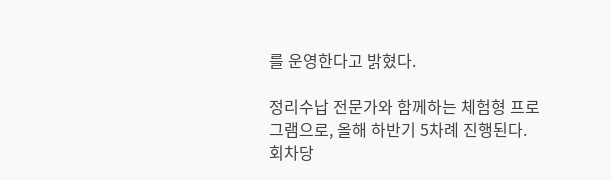를 운영한다고 밝혔다.

정리수납 전문가와 함께하는 체험형 프로그램으로, 올해 하반기 5차례 진행된다. 회차당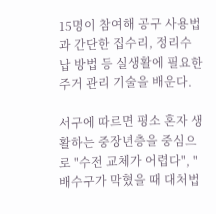15명이 참여해 공구 사용법과 간단한 집수리, 정리수납 방법 등 실생활에 필요한 주거 관리 기술을 배운다.

서구에 따르면 평소 혼자 생활하는 중장년층을 중심으로 "수전 교체가 어렵다", "배수구가 막혔을 때 대처법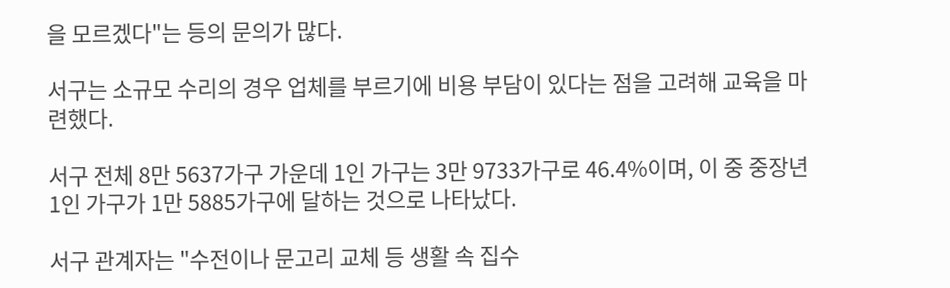을 모르겠다"는 등의 문의가 많다.

서구는 소규모 수리의 경우 업체를 부르기에 비용 부담이 있다는 점을 고려해 교육을 마련했다.

서구 전체 8만 5637가구 가운데 1인 가구는 3만 9733가구로 46.4%이며, 이 중 중장년 1인 가구가 1만 5885가구에 달하는 것으로 나타났다.

서구 관계자는 "수전이나 문고리 교체 등 생활 속 집수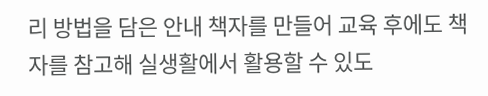리 방법을 담은 안내 책자를 만들어 교육 후에도 책자를 참고해 실생활에서 활용할 수 있도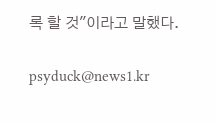록 할 것"이라고 말했다.

psyduck@news1.kr